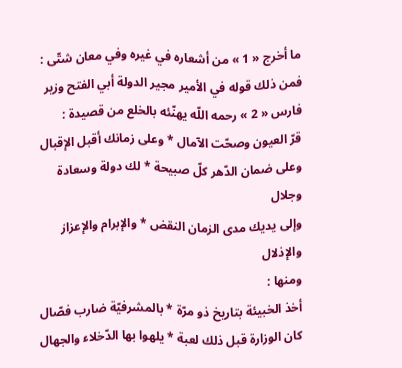ما أخرج « 1 » من أشعاره في غيره وفي معان شتّى :
فمن ذلك قوله في الأمير مجير الدولة أبي الفتح وزير فارس « 2 » رحمه اللّه يهنّئه بالخلع من قصيدة :
قرّ العيون وصحّت الآمال * وعلى زمانك أقبل الإقبال
وعلى ضمان الدّهر كلّ صبيحة * لك دولة وسعادة وجلال
وإلى يديك مدى الزمان النقض * والإبرام والإعزاز والإذلال
ومنها :
أخذ الخبيئة بتاريخ ذو مرّة * بالمشرفيّة ضارب فصّال
كان الوزارة قبل ذلك لعبة * يلهوا بها الدّخلاء والجهال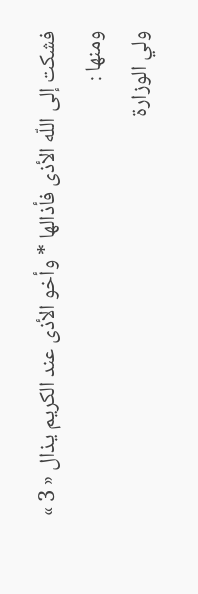فشكت إلى اللّه الأذى فأذالها * وأخو الأذى عند الكريم يذال « 3 »
ومنها :
ولي الوزارة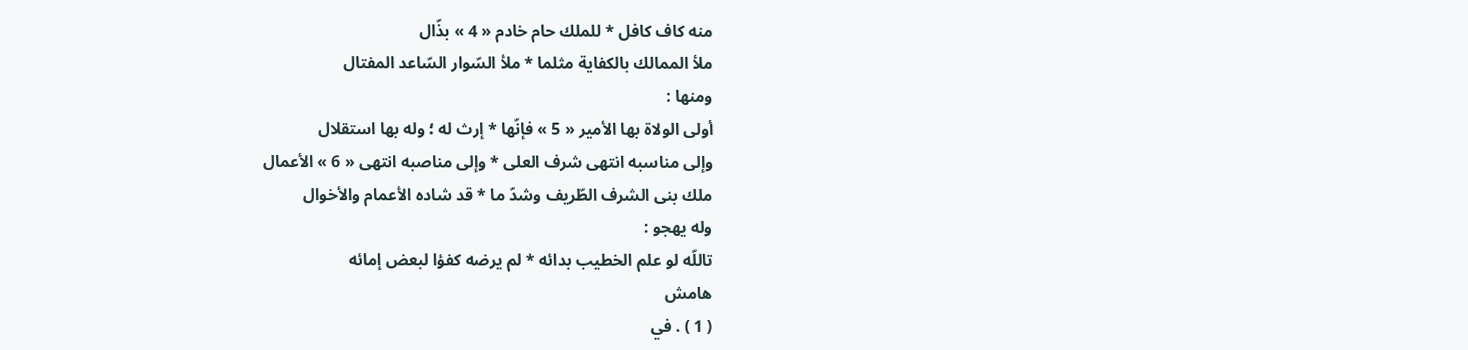منه كاف كافل * للملك حام خادم « 4 » بذّال
ملأ الممالك بالكفاية مثلما * ملأ السّوار السّاعد المفتال
ومنها :
أولى الولاة بها الأمير « 5 » فإنّها * إرث له ؛ وله بها استقلال
وإلى مناسبه انتهى شرف العلى * وإلى مناصبه انتهى « 6 » الأعمال
ملك بنى الشرف الطّريف وشدّ ما * قد شاده الأعمام والأخوال
وله يهجو :
تاللّه لو علم الخطيب بدائه * لم يرضه كفؤا لبعض إمائه
هامش
( 1 ) . في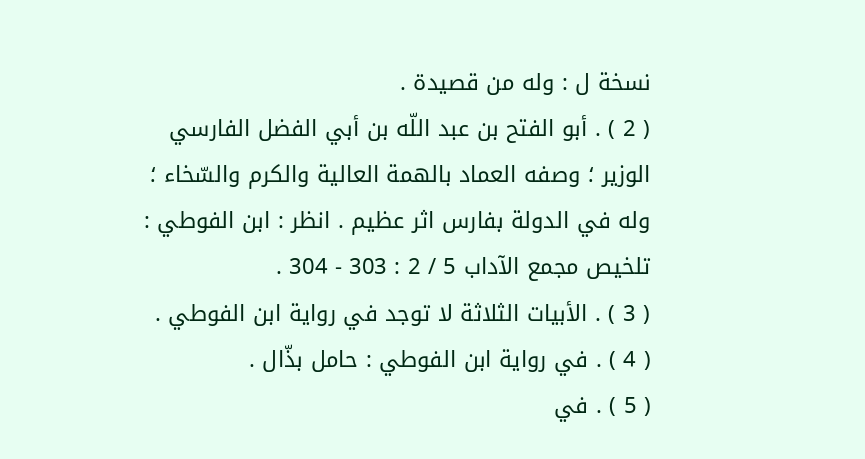نسخة ل : وله من قصيدة .
( 2 ) . أبو الفتح بن عبد اللّه بن أبي الفضل الفارسي الوزير ؛ وصفه العماد بالهمة العالية والكرم والسّخاء ؛ وله في الدولة بفارس اثر عظيم . انظر : ابن الفوطي : تلخيص مجمع الآداب 5 / 2 : 303 - 304 .
( 3 ) . الأبيات الثلاثة لا توجد في رواية ابن الفوطي .
( 4 ) . في رواية ابن الفوطي : حامل بذّال .
( 5 ) . في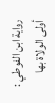رواية ابن الفوطي : أولى الولاة بها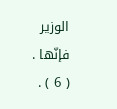الوزير فإنّها .
( 6 ) .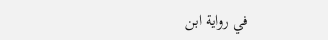في رواية ابن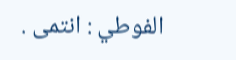الفوطي : انتمى .